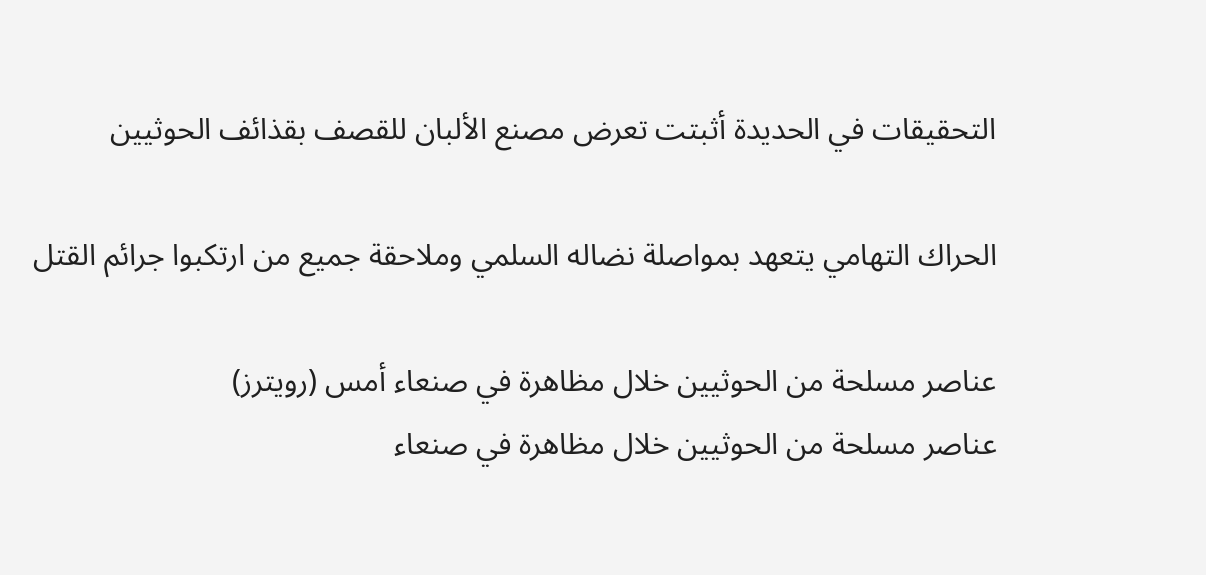التحقيقات في الحديدة أثبتت تعرض مصنع الألبان للقصف بقذائف الحوثيين

الحراك التهامي يتعهد بمواصلة نضاله السلمي وملاحقة جميع من ارتكبوا جرائم القتل

عناصر مسلحة من الحوثيين خلال مظاهرة في صنعاء أمس (رويترز)
عناصر مسلحة من الحوثيين خلال مظاهرة في صنعاء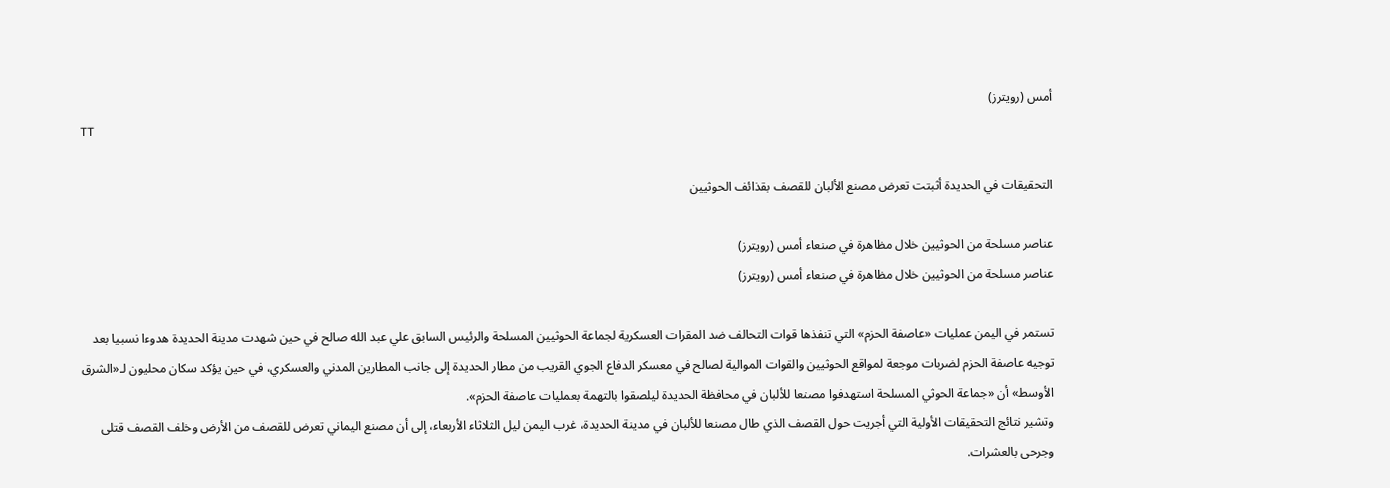أمس (رويترز)
TT

التحقيقات في الحديدة أثبتت تعرض مصنع الألبان للقصف بقذائف الحوثيين

عناصر مسلحة من الحوثيين خلال مظاهرة في صنعاء أمس (رويترز)
عناصر مسلحة من الحوثيين خلال مظاهرة في صنعاء أمس (رويترز)

تستمر في اليمن عمليات «عاصفة الحزم» التي تنفذها قوات التحالف ضد المقرات العسكرية لجماعة الحوثيين المسلحة والرئيس السابق علي عبد الله صالح في حين شهدت مدينة الحديدة هدوءا نسبيا بعد توجيه عاصفة الحزم لضربات موجعة لمواقع الحوثيين والقوات الموالية لصالح في معسكر الدفاع الجوي القريب من مطار الحديدة إلى جانب المطارين المدني والعسكري، في حين يؤكد سكان محليون لـ«الشرق الأوسط» أن «جماعة الحوثي المسلحة استهدفوا مصنعا للألبان في محافظة الحديدة ليلصقوا بالتهمة بعمليات عاصفة الحزم».
وتشير نتائج التحقيقات الأولية التي أجريت حول القصف الذي طال مصنعا للألبان في مدينة الحديدة، غرب اليمن ليل الثلاثاء الأربعاء، إلى أن مصنع اليماني تعرض للقصف من الأرض وخلف القصف قتلى وجرحى بالعشرات.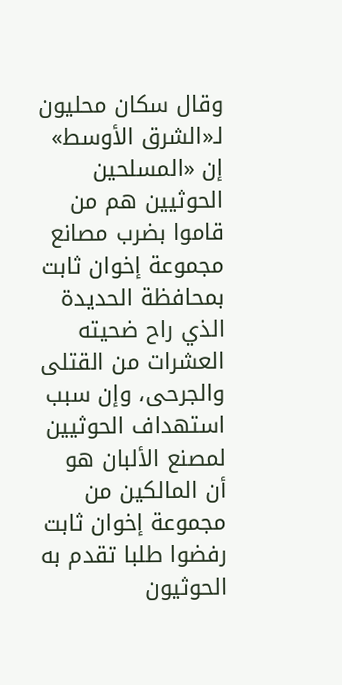وقال سكان محليون لـ«الشرق الأوسط» إن «المسلحين الحوثيين هم من قاموا بضرب مصانع مجموعة إخوان ثابت بمحافظة الحديدة الذي راح ضحيته العشرات من القتلى والجرحى، وإن سبب استهداف الحوثيين لمصنع الألبان هو أن المالكين من مجموعة إخوان ثابت رفضوا طلبا تقدم به الحوثيون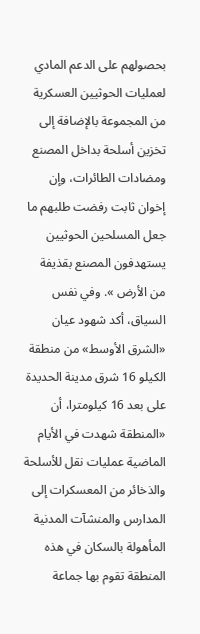بحصولهم على الدعم المادي لعمليات الحوثيين العسكرية من المجموعة بالإضافة إلى تخزين أسلحة بداخل المصنع ومضادات الطائرات، وإن إخوان ثابت رفضت طلبهم ما جعل المسلحين الحوثيين يستهدفون المصنع بقذيفة من الأرض ». وفي نفس السياق، أكد شهود عيان «الشرق الأوسط» من منطقة الكيلو 16 شرق مدينة الحديدة على بعد 16 كيلومترا، أن «المنطقة شهدت في الأيام الماضية عمليات نقل للأسلحة والذخائر من المعسكرات إلى المدارس والمنشآت المدنية المأهولة بالسكان في هذه المنطقة تقوم بها جماعة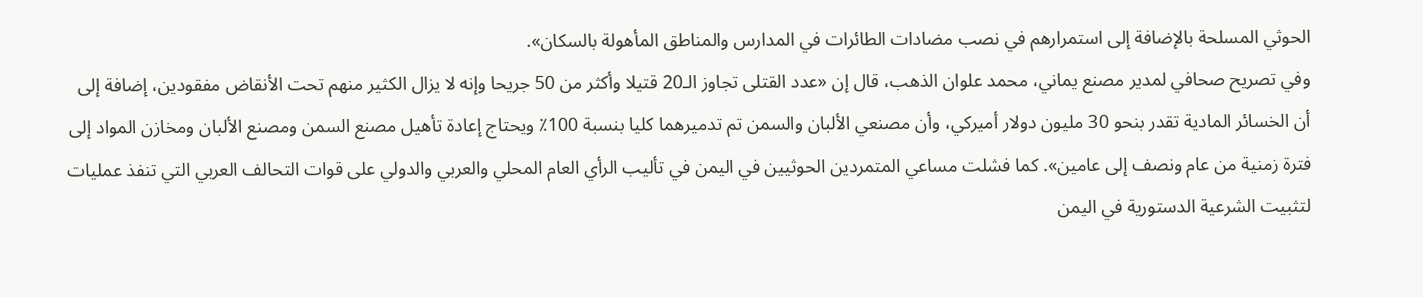الحوثي المسلحة بالإضافة إلى استمرارهم في نصب مضادات الطائرات في المدارس والمناطق المأهولة بالسكان».
وفي تصريح صحافي لمدير مصنع يماني، محمد علوان الذهب، قال إن «عدد القتلى تجاوز الـ20 قتيلا وأكثر من 50 جريحا وإنه لا يزال الكثير منهم تحت الأنقاض مفقودين، إضافة إلى أن الخسائر المادية تقدر بنحو 30 مليون دولار أميركي، وأن مصنعي الألبان والسمن تم تدميرهما كليا بنسبة 100٪ ويحتاج إعادة تأهيل مصنع السمن ومصنع الألبان ومخازن المواد إلى فترة زمنية من عام ونصف إلى عامين». كما فشلت مساعي المتمردين الحوثيين في اليمن في تأليب الرأي العام المحلي والعربي والدولي على قوات التحالف العربي التي تنفذ عمليات لتثبيت الشرعية الدستورية في اليمن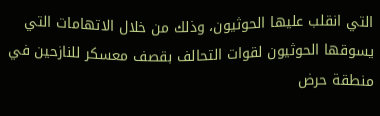التي انقلب عليها الحوثيون، وذلك من خلال الاتهامات التي يسوقها الحوثيون لقوات التحالف بقصف معسكر للنازحين في منطقة حرض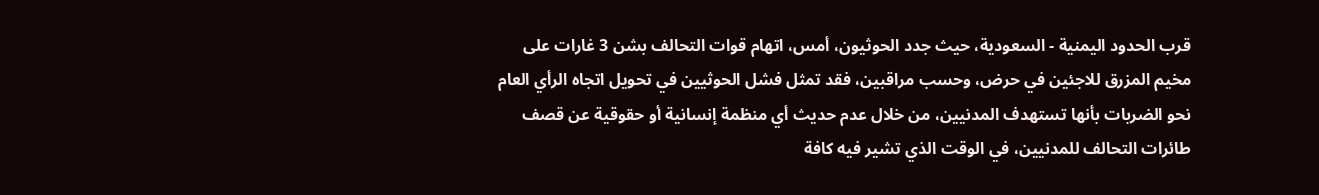قرب الحدود اليمنية - السعودية، حيث جدد الحوثيون، أمس، اتهام قوات التحالف بشن 3 غارات على مخيم المزرق للاجئين في حرض، وحسب مراقبين، فقد تمثل فشل الحوثيين في تحويل اتجاه الرأي العام نحو الضربات بأنها تستهدف المدنيين، من خلال عدم حديث أي منظمة إنسانية أو حقوقية عن قصف طائرات التحالف للمدنيين، في الوقت الذي تشير فيه كافة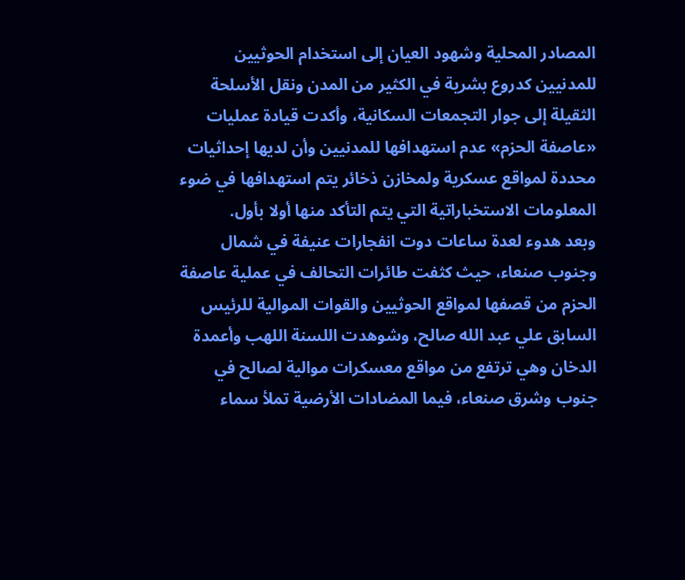المصادر المحلية وشهود العيان إلى استخدام الحوثيين للمدنيين كدروع بشرية في الكثير من المدن ونقل الأسلحة الثقيلة إلى جوار التجمعات السكانية، وأكدت قيادة عمليات «عاصفة الحزم» عدم استهدافها للمدنيين وأن لديها إحداثيات محددة لمواقع عسكرية ولمخازن ذخائر يتم استهدافها في ضوء المعلومات الاستخباراتية التي يتم التأكد منها أولا بأول.
وبعد هدوء لعدة ساعات دوت انفجارات عنيفة في شمال وجنوب صنعاء، حيث كثفت طائرات التحالف في عملية عاصفة الحزم من قصفها لمواقع الحوثيين والقوات الموالية للرئيس السابق علي عبد الله صالح، وشوهدت اللسنة اللهب وأعمدة الدخان وهي ترتفع من مواقع معسكرات موالية لصالح في جنوب وشرق صنعاء، فيما المضادات الأرضية تملأ سماء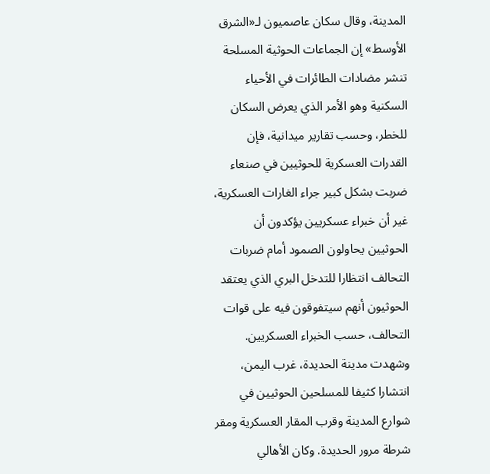المدينة، وقال سكان عاصميون لـ«الشرق الأوسط» إن الجماعات الحوثية المسلحة تنشر مضادات الطائرات في الأحياء السكنية وهو الأمر الذي يعرض السكان للخطر، وحسب تقارير ميدانية، فإن القدرات العسكرية للحوثيين في صنعاء ضربت بشكل كبير جراء الغارات العسكرية، غير أن خبراء عسكريين يؤكدون أن الحوثيين يحاولون الصمود أمام ضربات التحالف انتظارا للتدخل البري الذي يعتقد الحوثيون أنهم سيتفوقون فيه على قوات التحالف، حسب الخبراء العسكريين.
وشهدت مدينة الحديدة، غرب اليمن، انتشارا كثيفا للمسلحين الحوثيين في شوارع المدينة وقرب المقار العسكرية ومقر شرطة مرور الحديدة. وكان الأهالي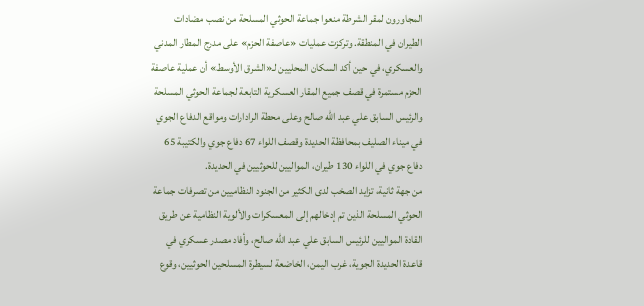المجاورون لمقر الشرطة منعوا جماعة الحوثي المسلحة من نصب مضادات الطيران في المنطقة. وتركزت عمليات «عاصفة الحزم» على مدرج المطار المدني والعسكري، في حين أكد السكان المحليين لـ«الشرق الأوسط» أن عملية عاصفة الحزم مستمرة في قصف جميع المقار العسكرية التابعة لجماعة الحوثي المسلحة والرئيس السابق علي عبد الله صالح وعلى محطة الرادارات ومواقع الدفاع الجوي في ميناء الصليف بمحافظة الحديدة وقصف اللواء 67 دفاع جوي والكتيبة 65 دفاع جوي في اللواء 130 طيران، المواليين للحوثيين في الحديدة.
من جهة ثانية، تزايد الصخب لدى الكثير من الجنود النظاميين من تصرفات جماعة الحوثي المسلحة الذين تم إدخالهم إلى المعسكرات والألوية النظامية عن طريق القادة المواليين للرئيس السابق علي عبد الله صالح، وأفاد مصدر عسكري في قاعدة الحديدة الجوية، غرب اليمن، الخاضعة لسيطرة المسلحين الحوثيين، وقوع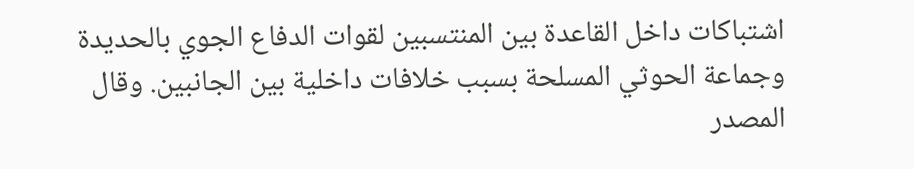اشتباكات داخل القاعدة بين المنتسبين لقوات الدفاع الجوي بالحديدة وجماعة الحوثي المسلحة بسبب خلافات داخلية بين الجانبين. وقال المصدر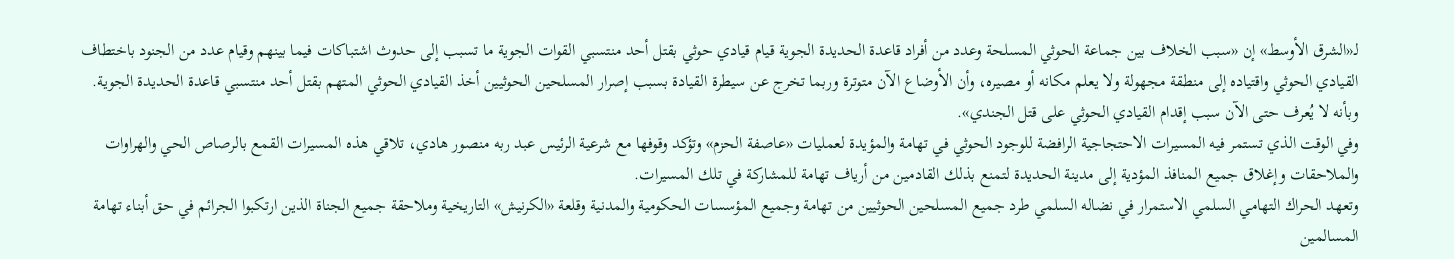لـ«الشرق الأوسط» إن «سبب الخلاف بين جماعة الحوثي المسلحة وعدد من أفراد قاعدة الحديدة الجوية قيام قيادي حوثي بقتل أحد منتسبي القوات الجوية ما تسبب إلى حدوث اشتباكات فيما بينهم وقيام عدد من الجنود باختطاف القيادي الحوثي واقتياده إلى منطقة مجهولة ولا يعلم مكانه أو مصيره، وأن الأوضاع الآن متوترة وربما تخرج عن سيطرة القيادة بسبب إصرار المسلحين الحوثيين أخذ القيادي الحوثي المتهم بقتل أحد منتسبي قاعدة الحديدة الجوية. وبأنه لا يُعرف حتى الآن سبب إقدام القيادي الحوثي على قتل الجندي».
وفي الوقت الذي تستمر فيه المسيرات الاحتجاجية الرافضة للوجود الحوثي في تهامة والمؤيدة لعمليات «عاصفة الحزم» وتؤكد وقوفها مع شرعية الرئيس عبد ربه منصور هادي، تلاقي هذه المسيرات القمع بالرصاص الحي والهراوات والملاحقات وإغلاق جميع المنافذ المؤدية إلى مدينة الحديدة لتمنع بذلك القادمين من أرياف تهامة للمشاركة في تلك المسيرات.
وتعهد الحراك التهامي السلمي الاستمرار في نضاله السلمي طرد جميع المسلحين الحوثيين من تهامة وجميع المؤسسات الحكومية والمدنية وقلعة «الكرنيش» التاريخية وملاحقة جميع الجناة الذين ارتكبوا الجرائم في حق أبناء تهامة المسالمين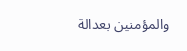والمؤمنين بعدالة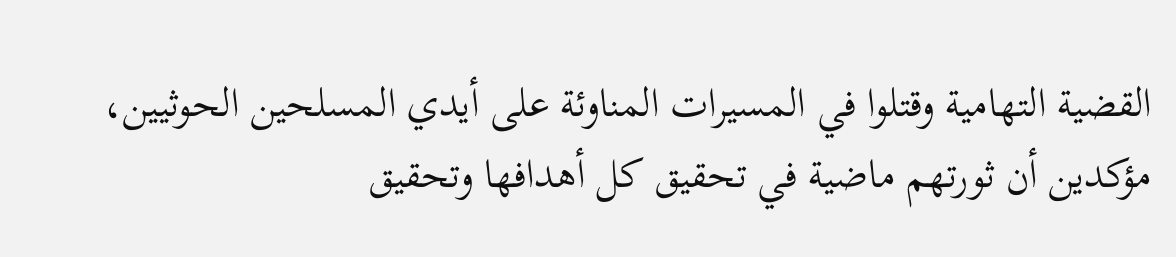القضية التهامية وقتلوا في المسيرات المناوئة على أيدي المسلحين الحوثيين، مؤكدين أن ثورتهم ماضية في تحقيق كل أهدافها وتحقيق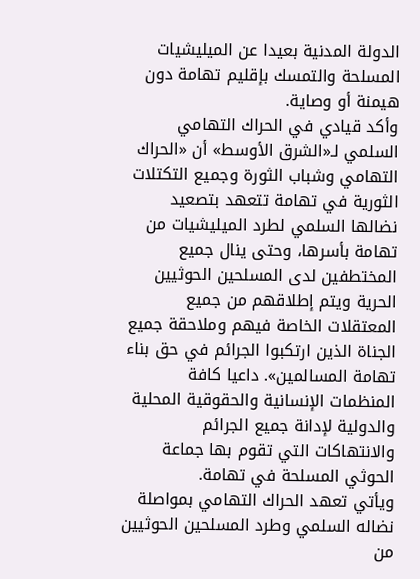الدولة المدنية بعيدا عن الميليشيات المسلحة والتمسك بإقليم تهامة دون هيمنة أو وصاية.
وأكد قيادي في الحراك التهامي السلمي لـ«الشرق الأوسط» أن «الحراك التهامي وشباب الثورة وجميع التكتلات الثورية في تهامة تتعهد بتصعيد نضالها السلمي لطرد الميليشيات من تهامة بأسرها، وحتى ينال جميع المختطفين لدى المسلحين الحوثيين الحرية ويتم إطلاقهم من جميع المعتقلات الخاصة فيهم وملاحقة جميع الجناة الذين ارتكبوا الجرائم في حق بناء تهامة المسالمين». داعيا كافة المنظمات الإنسانية والحقوقية المحلية والدولية لإدانة جميع الجرائم والانتهاكات التي تقوم بها جماعة الحوثي المسلحة في تهامة.
ويأتي تعهد الحراك التهامي بمواصلة نضاله السلمي وطرد المسلحين الحوثيين من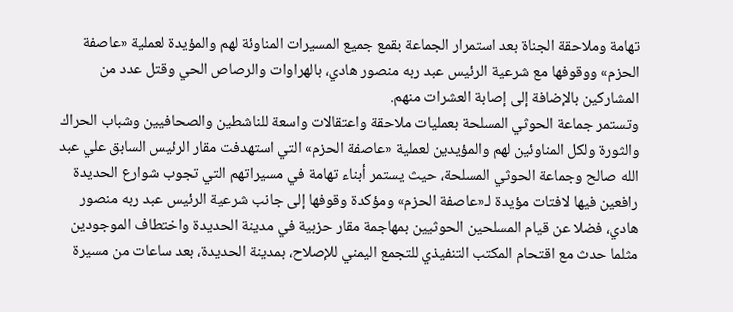تهامة وملاحقة الجناة بعد استمرار الجماعة بقمع جميع المسيرات المناوئة لهم والمؤيدة لعملية «عاصفة الحزم» ووقوفها مع شرعية الرئيس عبد ربه منصور هادي، بالهراوات والرصاص الحي وقتل عدد من المشاركين بالإضافة إلى إصابة العشرات منهم.
وتستمر جماعة الحوثي المسلحة بعمليات ملاحقة واعتقالات واسعة للناشطين والصحافيين وشباب الحراك والثورة ولكل المناوئين لهم والمؤيدين لعملية «عاصفة الحزم» التي استهدفت مقار الرئيس السابق علي عبد الله صالح وجماعة الحوثي المسلحة، حيث يستمر أبناء تهامة في مسيراتهم التي تجوب شوارع الحديدة رافعين فيها لافتات مؤيدة لـ«عاصفة الحزم» ومؤكدة وقوفها إلى جانب شرعية الرئيس عبد ربه منصور هادي، فضلا عن قيام المسلحين الحوثيين بمهاجمة مقار حزبية في مدينة الحديدة واختطاف الموجودين مثلما حدث مع اقتحام المكتب التنفيذي للتجمع اليمني للإصلاح، بمدينة الحديدة، بعد ساعات من مسيرة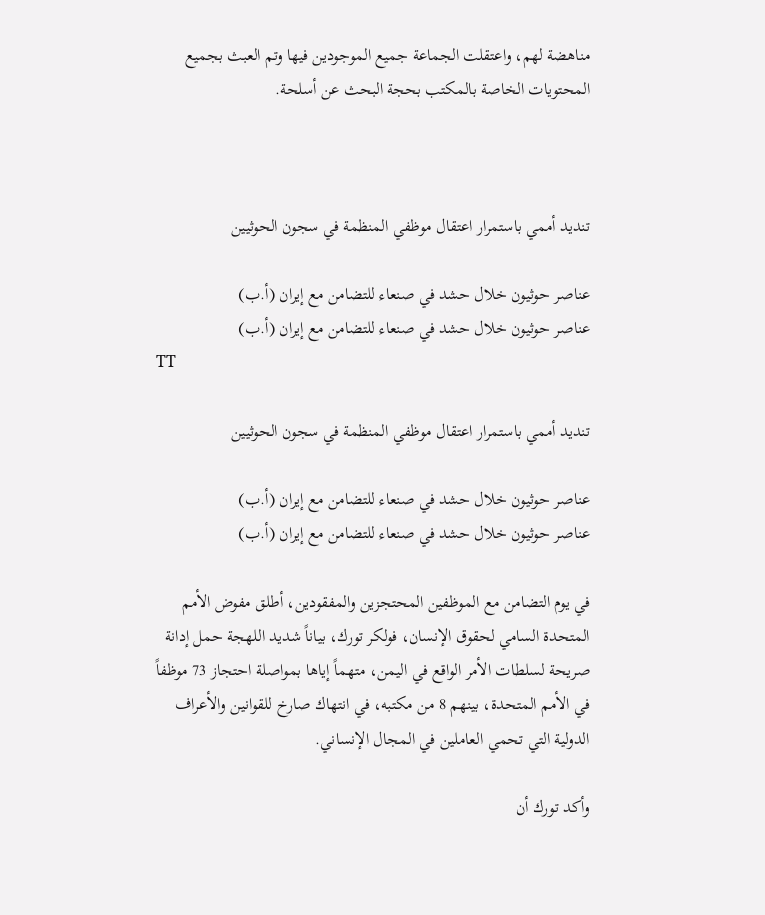مناهضة لهم، واعتقلت الجماعة جميع الموجودين فيها وتم العبث بجميع المحتويات الخاصة بالمكتب بحجة البحث عن أسلحة.



تنديد أممي باستمرار اعتقال موظفي المنظمة في سجون الحوثيين

عناصر حوثيون خلال حشد في صنعاء للتضامن مع إيران (أ.ب)
عناصر حوثيون خلال حشد في صنعاء للتضامن مع إيران (أ.ب)
TT

تنديد أممي باستمرار اعتقال موظفي المنظمة في سجون الحوثيين

عناصر حوثيون خلال حشد في صنعاء للتضامن مع إيران (أ.ب)
عناصر حوثيون خلال حشد في صنعاء للتضامن مع إيران (أ.ب)

في يوم التضامن مع الموظفين المحتجزين والمفقودين، أطلق مفوض الأمم المتحدة السامي لحقوق الإنسان، فولكر تورك، بياناً شديد اللهجة حمل إدانة صريحة لسلطات الأمر الواقع في اليمن، متهماً إياها بمواصلة احتجاز 73 موظفاً في الأمم المتحدة، بينهم 8 من مكتبه، في انتهاك صارخ للقوانين والأعراف الدولية التي تحمي العاملين في المجال الإنساني.

وأكد تورك أن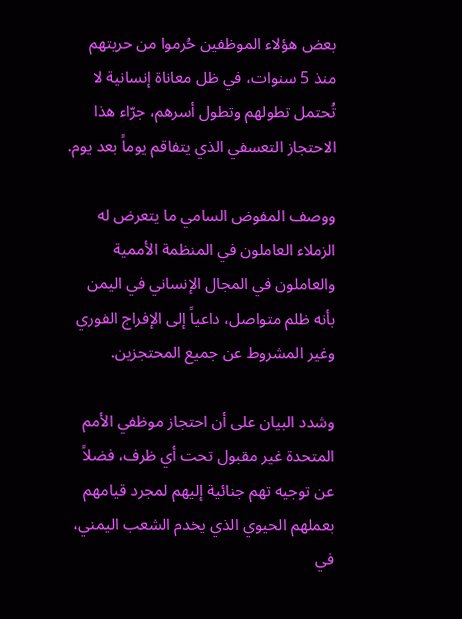بعض هؤلاء الموظفين حُرموا من حريتهم منذ 5 سنوات، في ظل معاناة إنسانية لا تُحتمل تطولهم وتطول أسرهم، جرّاء هذا الاحتجاز التعسفي الذي يتفاقم يوماً بعد يوم.

ووصف المفوض السامي ما يتعرض له الزملاء العاملون في المنظمة الأممية والعاملون في المجال الإنساني في اليمن بأنه ظلم متواصل، داعياً إلى الإفراج الفوري وغير المشروط عن جميع المحتجزين.

وشدد البيان على أن احتجاز موظفي الأمم المتحدة غير مقبول تحت أي ظرف، فضلاً عن توجيه تهم جنائية إليهم لمجرد قيامهم بعملهم الحيوي الذي يخدم الشعب اليمني، في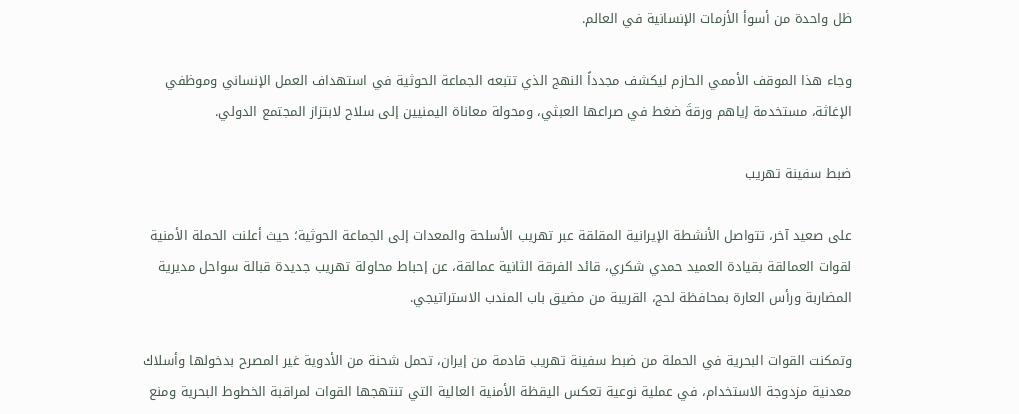ظل واحدة من أسوأ الأزمات الإنسانية في العالم.

وجاء هذا الموقف الأممي الحازم ليكشف مجدداً النهج الذي تتبعه الجماعة الحوثية في استهداف العمل الإنساني وموظفي الإغاثة، مستخدمة إياهم ورقةَ ضغط في صراعها العبثي، ومحولة معاناة اليمنيين إلى سلاح لابتزاز المجتمع الدولي.

ضبط سفينة تهريب

على صعيد آخر، تتواصل الأنشطة الإيرانية المقلقة عبر تهريب الأسلحة والمعدات إلى الجماعة الحوثية؛ حيث أعلنت الحملة الأمنية لقوات العمالقة بقيادة العميد حمدي شكري، قائد الفرقة الثانية عمالقة، عن إحباط محاولة تهريب جديدة قبالة سواحل مديرية المضاربة ورأس العارة بمحافظة لحج، القريبة من مضيق باب المندب الاستراتيجي.

وتمكنت القوات البحرية في الحملة من ضبط سفينة تهريب قادمة من إيران، تحمل شحنة من الأدوية غير المصرح بدخولها وأسلاك معدنية مزدوجة الاستخدام، في عملية نوعية تعكس اليقظة الأمنية العالية التي تنتهجها القوات لمراقبة الخطوط البحرية ومنع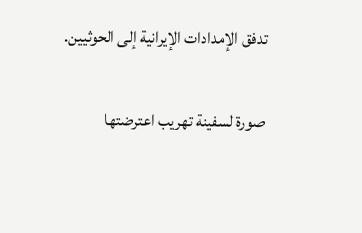تدفق الإمدادات الإيرانية إلى الحوثيين.

صورة لسفينة تهريب اعترضتها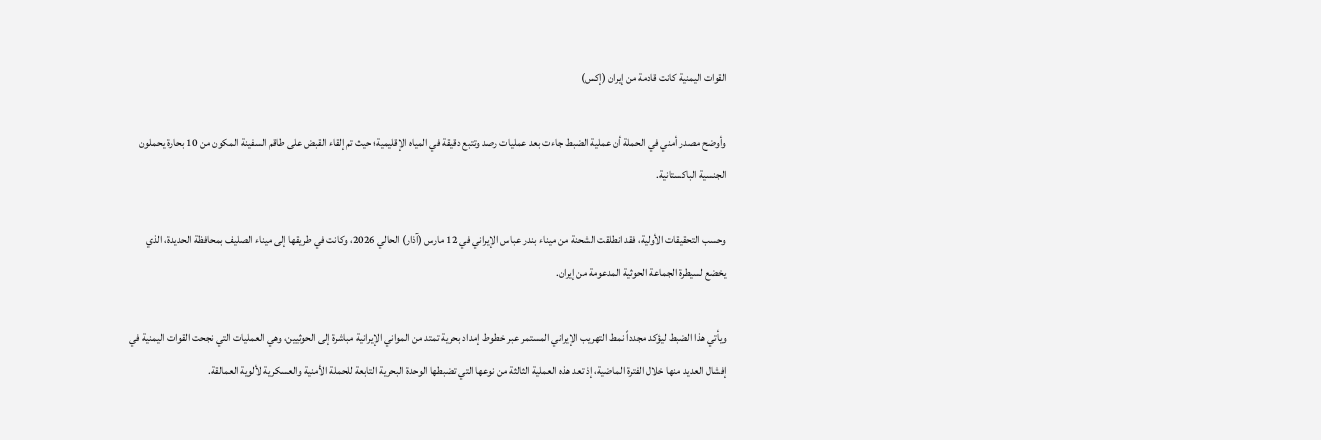القوات اليمنية كانت قادمة من إيران (إكس)

وأوضح مصدر أمني في الحملة أن عملية الضبط جاءت بعد عمليات رصد وتتبع دقيقة في المياه الإقليمية؛ حيث تم إلقاء القبض على طاقم السفينة المكون من 10 بحارة يحملون الجنسية الباكستانية.

وحسب التحقيقات الأولية، فقد انطلقت الشحنة من ميناء بندر عباس الإيراني في 12 مارس (آذار) الحالي 2026، وكانت في طريقها إلى ميناء الصليف بمحافظة الحديدة، الذي يخضع لسيطرة الجماعة الحوثية المدعومة من إيران.

ويأتي هذا الضبط ليؤكد مجدداً نمط التهريب الإيراني المستمر عبر خطوط إمداد بحرية تمتد من المواني الإيرانية مباشرة إلى الحوثيين، وهي العمليات التي نجحت القوات اليمنية في إفشال العديد منها خلال الفترة الماضية، إذ تعد هذه العملية الثالثة من نوعها التي تضبطها الوحدة البحرية التابعة للحملة الأمنية والعسكرية لألوية العمالقة.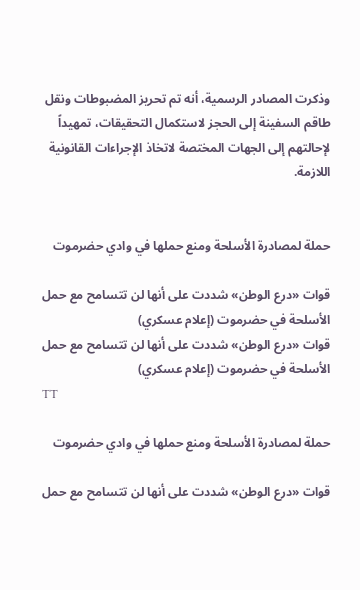وذكرت المصادر الرسمية، أنه تم تحريز المضبوطات ونقل طاقم السفينة إلى الحجز لاستكمال التحقيقات، تمهيداً لإحالتهم إلى الجهات المختصة لاتخاذ الإجراءات القانونية اللازمة.


حملة لمصادرة الأسلحة ومنع حملها في وادي حضرموت

قوات «درع الوطن» شددت على أنها لن تتسامح مع حمل الأسلحة في حضرموت (إعلام عسكري)
قوات «درع الوطن» شددت على أنها لن تتسامح مع حمل الأسلحة في حضرموت (إعلام عسكري)
TT

حملة لمصادرة الأسلحة ومنع حملها في وادي حضرموت

قوات «درع الوطن» شددت على أنها لن تتسامح مع حمل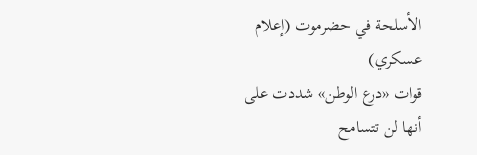الأسلحة في حضرموت (إعلام عسكري)
قوات «درع الوطن» شددت على أنها لن تتسامح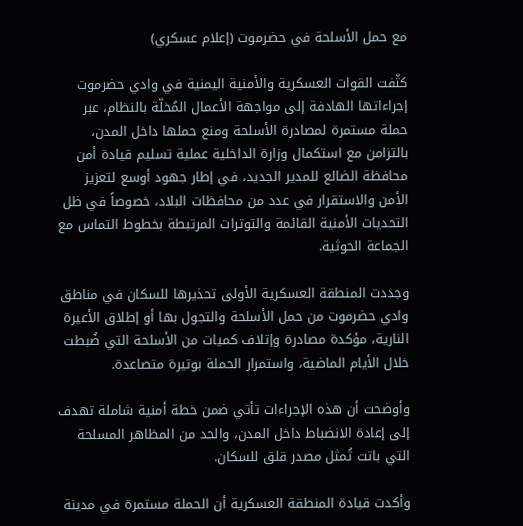مع حمل الأسلحة في حضرموت (إعلام عسكري)

كثّفت القوات العسكرية والأمنية اليمنية في وادي حضرموت إجراءاتها الهادفة إلى مواجهة الأعمال المُخلّة بالنظام، عبر حملة مستمرة لمصادرة الأسلحة ومنع حملها داخل المدن، بالتزامن مع استكمال وزارة الداخلية عملية تسليم قيادة أمن محافظة الضالع للمدير الجديد، في إطار جهود أوسع لتعزيز الأمن والاستقرار في عدد من محافظات البلاد، خصوصاً في ظل التحديات الأمنية القائمة والتوترات المرتبطة بخطوط التماس مع الجماعة الحوثية.

وجددت المنطقة العسكرية الأولى تحذيرها للسكان في مناطق وادي حضرموت من حمل الأسلحة والتجول بها أو إطلاق الأعيرة النارية، مؤكدة مصادرة وإتلاف كميات من الأسلحة التي ضُبطت خلال الأيام الماضية، واستمرار الحملة بوتيرة متصاعدة.

وأوضحت أن هذه الإجراءات تأتي ضمن خطة أمنية شاملة تهدف إلى إعادة الانضباط داخل المدن، والحد من المظاهر المسلحة التي باتت تُمثل مصدر قلق للسكان.

وأكدت قيادة المنطقة العسكرية أن الحملة مستمرة في مدينة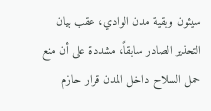سيئون وبقية مدن الوادي، عقب بيان التحذير الصادر سابقاً، مشددة على أن منع حمل السلاح داخل المدن قرار حازم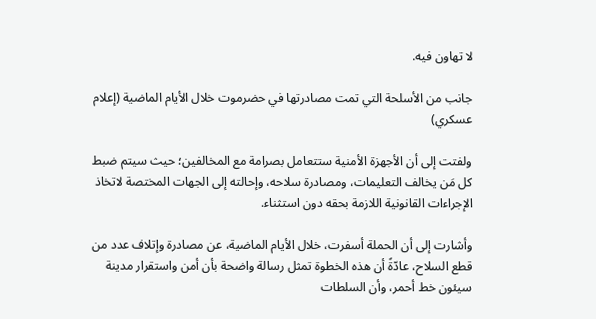لا تهاون فيه.

جانب من الأسلحة التي تمت مصادرتها في حضرموت خلال الأيام الماضية (إعلام عسكري)

ولفتت إلى أن الأجهزة الأمنية ستتعامل بصرامة مع المخالفين؛ حيث سيتم ضبط كل مَن يخالف التعليمات، ومصادرة سلاحه، وإحالته إلى الجهات المختصة لاتخاذ الإجراءات القانونية اللازمة بحقه دون استثناء.

وأشارت إلى أن الحملة أسفرت، خلال الأيام الماضية، عن مصادرة وإتلاف عدد من قطع السلاح، عادّةً أن هذه الخطوة تمثل رسالة واضحة بأن أمن واستقرار مدينة سيئون خط أحمر، وأن السلطات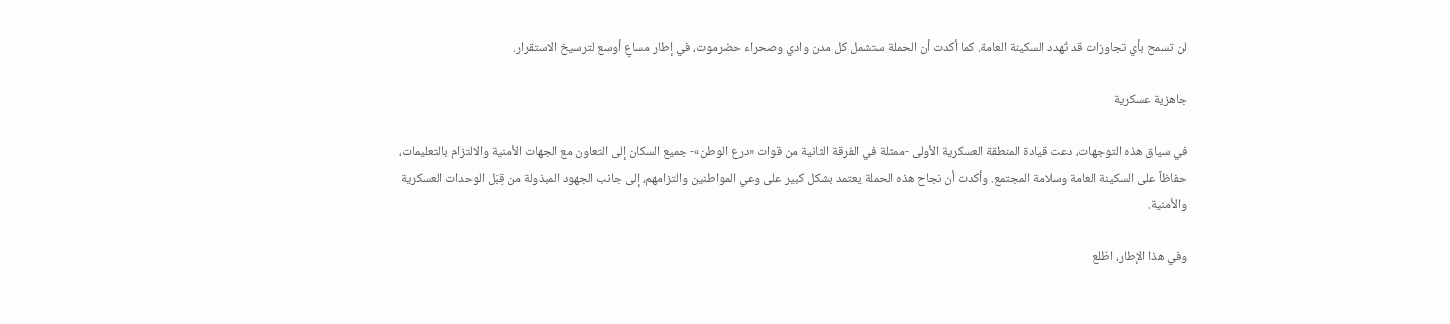لن تسمح بأي تجاوزات قد تُهدد السكينة العامة. كما أكدت أن الحملة ستشمل كل مدن وادي وصحراء حضرموت، في إطار مساعٍ أوسع لترسيخ الاستقرار.

جاهزية عسكرية

في سياق هذه التوجهات، دعت قيادة المنطقة العسكرية الأولى -ممثلة في الفرقة الثانية من قوات «درع الوطن»- جميع السكان إلى التعاون مع الجهات الأمنية والالتزام بالتعليمات، حفاظاً على السكينة العامة وسلامة المجتمع. وأكدت أن نجاح هذه الحملة يعتمد بشكل كبير على وعي المواطنين والتزامهم، إلى جانب الجهود المبذولة من قِبَل الوحدات العسكرية والأمنية.

وفي هذا الإطار، اطّلع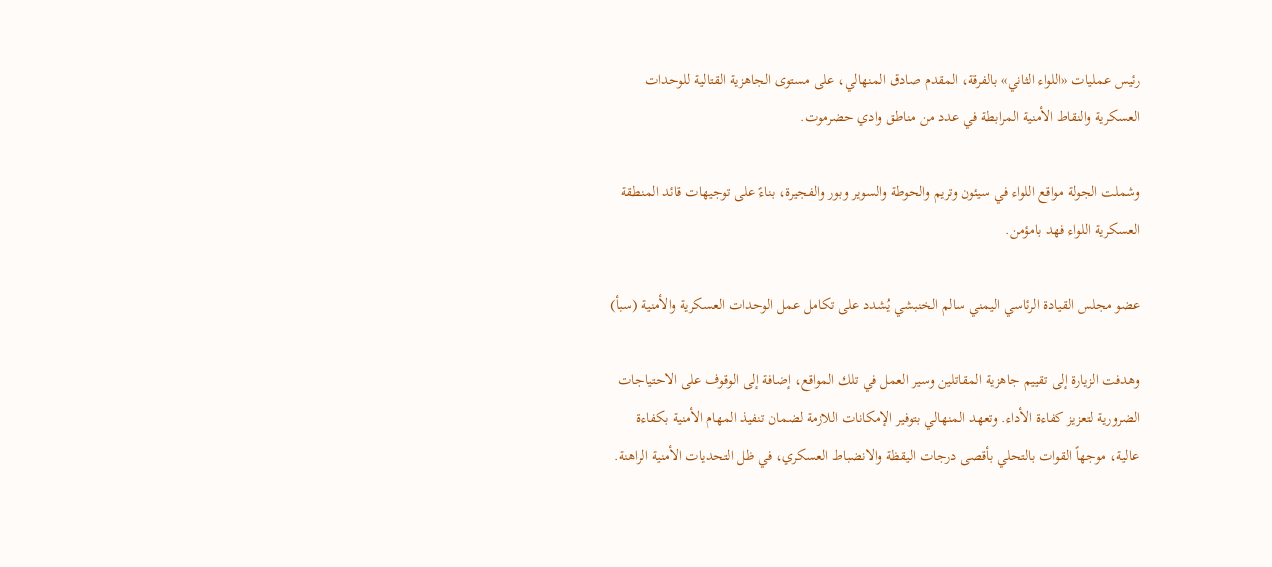رئيس عمليات «اللواء الثاني» بالفرقة، المقدم صادق المنهالي، على مستوى الجاهزية القتالية للوحدات العسكرية والنقاط الأمنية المرابطة في عدد من مناطق وادي حضرموت.

وشملت الجولة مواقع اللواء في سيئون وتريم والحوطة والسوير وبور والفجيرة، بناءً على توجيهات قائد المنطقة العسكرية اللواء فهد بامؤمن.

عضو مجلس القيادة الرئاسي اليمني سالم الخنبشي يُشدد على تكامل عمل الوحدات العسكرية والأمنية (سبأ)

وهدفت الزيارة إلى تقييم جاهزية المقاتلين وسير العمل في تلك المواقع، إضافة إلى الوقوف على الاحتياجات الضرورية لتعزيز كفاءة الأداء. وتعهد المنهالي بتوفير الإمكانات اللازمة لضمان تنفيذ المهام الأمنية بكفاءة عالية، موجهاً القوات بالتحلي بأقصى درجات اليقظة والانضباط العسكري، في ظل التحديات الأمنية الراهنة.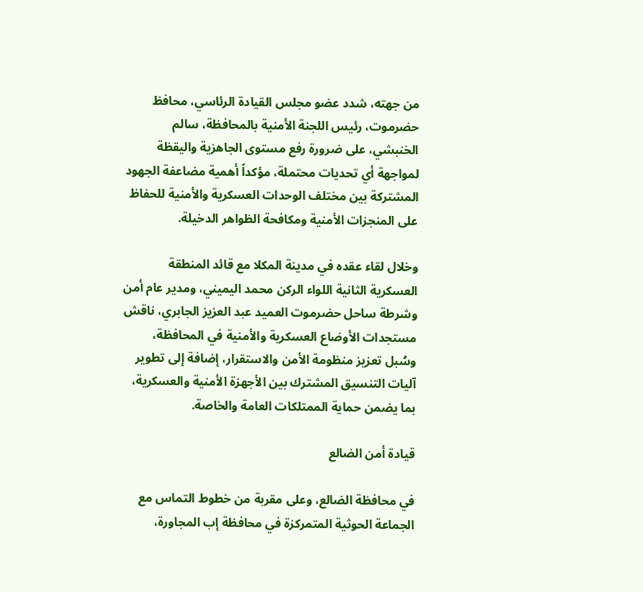من جهته، شدد عضو مجلس القيادة الرئاسي، محافظ حضرموت، رئيس اللجنة الأمنية بالمحافظة، سالم الخنبشي، على ضرورة رفع مستوى الجاهزية واليقظة لمواجهة أي تحديات محتملة، مؤكداً أهمية مضاعفة الجهود المشتركة بين مختلف الوحدات العسكرية والأمنية للحفاظ على المنجزات الأمنية ومكافحة الظواهر الدخيلة.

وخلال لقاء عقده في مدينة المكلا مع قائد المنطقة العسكرية الثانية اللواء الركن محمد اليميني، ومدير عام أمن وشرطة ساحل حضرموت العميد عبد العزيز الجابري، ناقش مستجدات الأوضاع العسكرية والأمنية في المحافظة، وسُبل تعزيز منظومة الأمن والاستقرار، إضافة إلى تطوير آليات التنسيق المشترك بين الأجهزة الأمنية والعسكرية، بما يضمن حماية الممتلكات العامة والخاصة.

قيادة أمن الضالع

في محافظة الضالع، وعلى مقربة من خطوط التماس مع الجماعة الحوثية المتمركزة في محافظة إب المجاورة،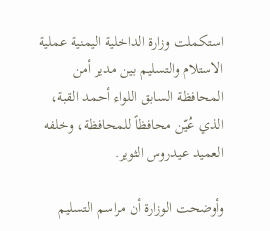استكملت وزارة الداخلية اليمنية عملية الاستلام والتسليم بين مدير أمن المحافظة السابق اللواء أحمد القبة، الذي عُيّن محافظاً للمحافظة، وخلفه العميد عيدروس الثوير.

وأوضحت الوزارة أن مراسم التسليم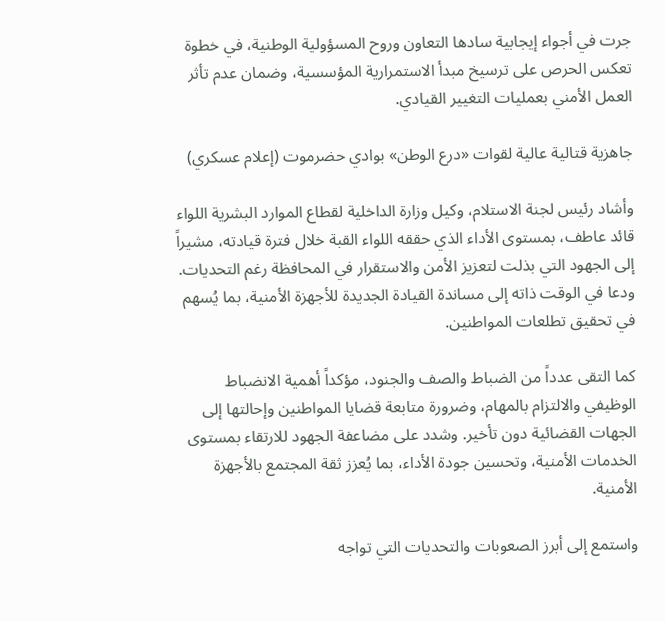جرت في أجواء إيجابية سادها التعاون وروح المسؤولية الوطنية، في خطوة تعكس الحرص على ترسيخ مبدأ الاستمرارية المؤسسية، وضمان عدم تأثر العمل الأمني بعمليات التغيير القيادي.

جاهزية قتالية عالية لقوات «درع الوطن» بوادي حضرموت (إعلام عسكري)

وأشاد رئيس لجنة الاستلام، وكيل وزارة الداخلية لقطاع الموارد البشرية اللواء قائد عاطف، بمستوى الأداء الذي حققه اللواء القبة خلال فترة قيادته، مشيراً إلى الجهود التي بذلت لتعزيز الأمن والاستقرار في المحافظة رغم التحديات. ودعا في الوقت ذاته إلى مساندة القيادة الجديدة للأجهزة الأمنية، بما يُسهم في تحقيق تطلعات المواطنين.

كما التقى عدداً من الضباط والصف والجنود، مؤكداً أهمية الانضباط الوظيفي والالتزام بالمهام، وضرورة متابعة قضايا المواطنين وإحالتها إلى الجهات القضائية دون تأخير. وشدد على مضاعفة الجهود للارتقاء بمستوى الخدمات الأمنية، وتحسين جودة الأداء، بما يُعزز ثقة المجتمع بالأجهزة الأمنية.

واستمع إلى أبرز الصعوبات والتحديات التي تواجه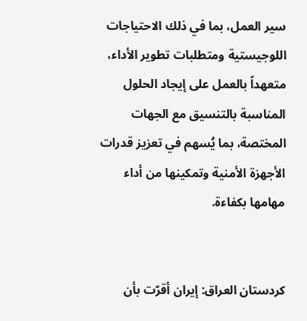سير العمل، بما في ذلك الاحتياجات اللوجيستية ومتطلبات تطوير الأداء، متعهداً بالعمل على إيجاد الحلول المناسبة بالتنسيق مع الجهات المختصة، بما يُسهم في تعزيز قدرات الأجهزة الأمنية وتمكينها من أداء مهامها بكفاءة.


كردستان العراق: إيران أقرّت بأن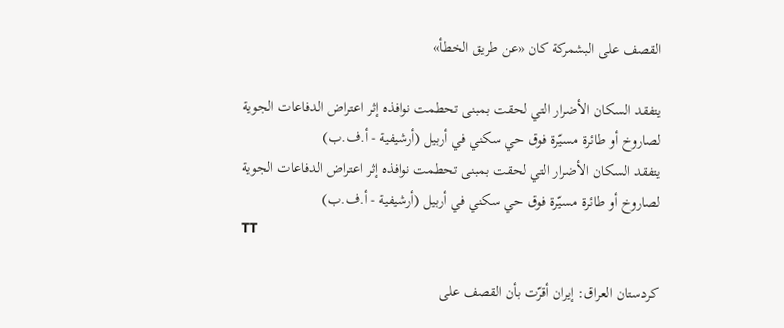القصف على البشمركة كان «عن طريق الخطأ»

يتفقد السكان الأضرار التي لحقت بمبنى تحطمت نوافذه إثر اعتراض الدفاعات الجوية لصاروخ أو طائرة مسيّرة فوق حي سكني في أربيل (أرشيفية - أ.ف.ب)
يتفقد السكان الأضرار التي لحقت بمبنى تحطمت نوافذه إثر اعتراض الدفاعات الجوية لصاروخ أو طائرة مسيّرة فوق حي سكني في أربيل (أرشيفية - أ.ف.ب)
TT

كردستان العراق: إيران أقرّت بأن القصف على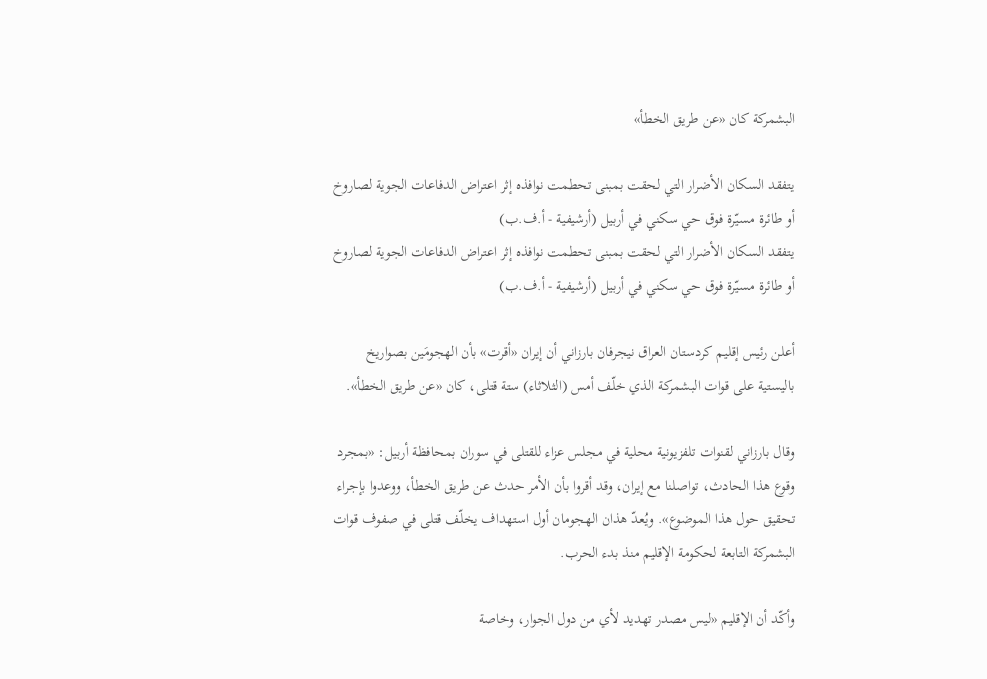البشمركة كان «عن طريق الخطأ»

يتفقد السكان الأضرار التي لحقت بمبنى تحطمت نوافذه إثر اعتراض الدفاعات الجوية لصاروخ أو طائرة مسيّرة فوق حي سكني في أربيل (أرشيفية - أ.ف.ب)
يتفقد السكان الأضرار التي لحقت بمبنى تحطمت نوافذه إثر اعتراض الدفاعات الجوية لصاروخ أو طائرة مسيّرة فوق حي سكني في أربيل (أرشيفية - أ.ف.ب)

أعلن رئيس إقليم كردستان العراق نيجرفان بارزاني أن إيران «أقرت» بأن الهجومَين بصواريخ باليستية على قوات البشمركة الذي خلّف أمس (الثلاثاء) ستة قتلى، كان «عن طريق الخطأ».

وقال بارزاني لقنوات تلفزيونية محلية في مجلس عزاء للقتلى في سوران بمحافظة أربيل: «بمجرد وقوع هذا الحادث، تواصلنا مع إيران، وقد أقروا بأن الأمر حدث عن طريق الخطأ، ووعدوا بإجراء تحقيق حول هذا الموضوع». ويُعدّ هذان الهجومان أول استهداف يخلّف قتلى في صفوف قوات البشمركة التابعة لحكومة الإقليم منذ بدء الحرب.

وأكّد أن الإقليم «ليس مصدر تهديد لأي من دول الجوار، وخاصة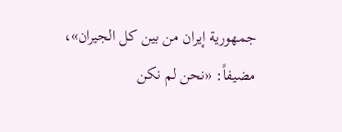جمهورية إيران من بين كل الجيران»، مضيفاً: «نحن لم نكن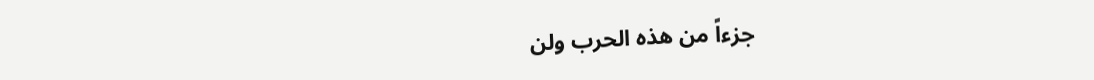جزءاً من هذه الحرب ولن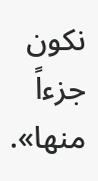نكون جزءاً منها».